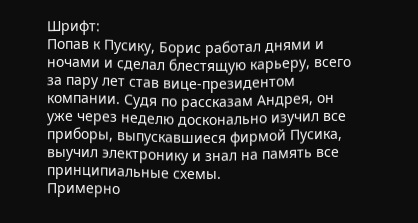Шрифт:
Попав к Пусику, Борис работал днями и ночами и сделал блестящую карьеру, всего за пару лет став вице-президентом компании. Судя по рассказам Андрея, он уже через неделю досконально изучил все приборы, выпускавшиеся фирмой Пусика, выучил электронику и знал на память все принципиальные схемы.
Примерно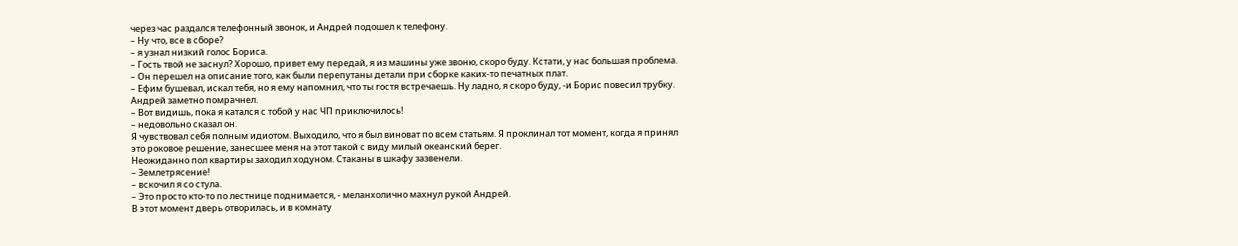через час раздался телефонный звонок, и Андрей подошел к телефону.
– Ну что, все в сборе?
– я узнал низкий голос Бориса.
– Гость твой не заснул? Хорошо, привет ему передай, я из машины уже звоню, скоро буду. Кстати, у нас большая проблема.
– Он перешел на описание того, как были перепутаны детали при сборке каких-то печатных плат.
– Ефим бушевал, искал тебя, но я ему напомнил, что ты гостя встречаешь. Ну ладно, я скоро буду, -и Борис повесил трубку.
Андрей заметно помрачнел.
– Вот видишь, пока я катался с тобой у нас ЧП приключилось!
– недовольно сказал он.
Я чувствовал себя полным идиотом. Выходило, что я был виноват по всем статьям. Я проклинал тот момент, когда я принял это роковое решение, занесшее меня на этот такой с виду милый океанский берег.
Неожиданно пол квартиры заходил ходуном. Стаканы в шкафу зазвенели.
– Землетрясение!
– вскочил я со стула.
– Это просто кто-то по лестнице поднимается, - меланхолично махнул рукой Андрей.
В этот момент дверь отворилась, и в комнату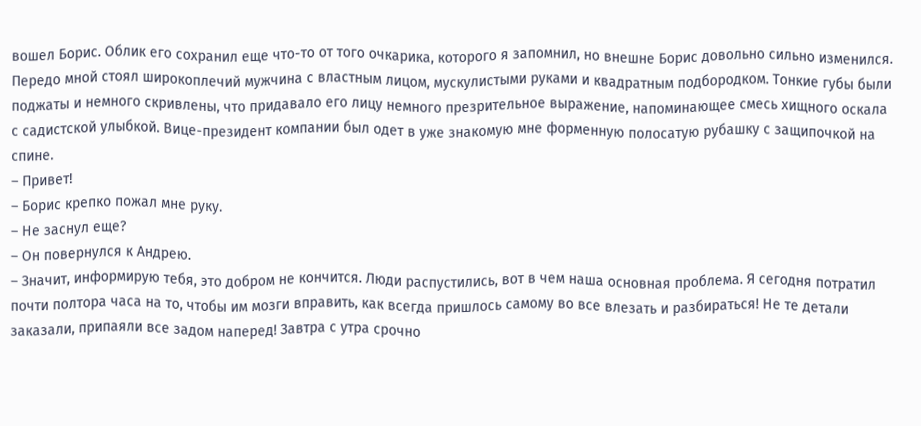вошел Борис. Облик его сохранил еще что-то от того очкарика, которого я запомнил, но внешне Борис довольно сильно изменился. Передо мной стоял широкоплечий мужчина с властным лицом, мускулистыми руками и квадратным подбородком. Тонкие губы были поджаты и немного скривлены, что придавало его лицу немного презрительное выражение, напоминающее смесь хищного оскала с садистской улыбкой. Вице-президент компании был одет в уже знакомую мне форменную полосатую рубашку с защипочкой на спине.
– Привет!
– Борис крепко пожал мне руку.
– Не заснул еще?
– Он повернулся к Андрею.
– Значит, информирую тебя, это добром не кончится. Люди распустились, вот в чем наша основная проблема. Я сегодня потратил почти полтора часа на то, чтобы им мозги вправить, как всегда пришлось самому во все влезать и разбираться! Не те детали заказали, припаяли все задом наперед! Завтра с утра срочно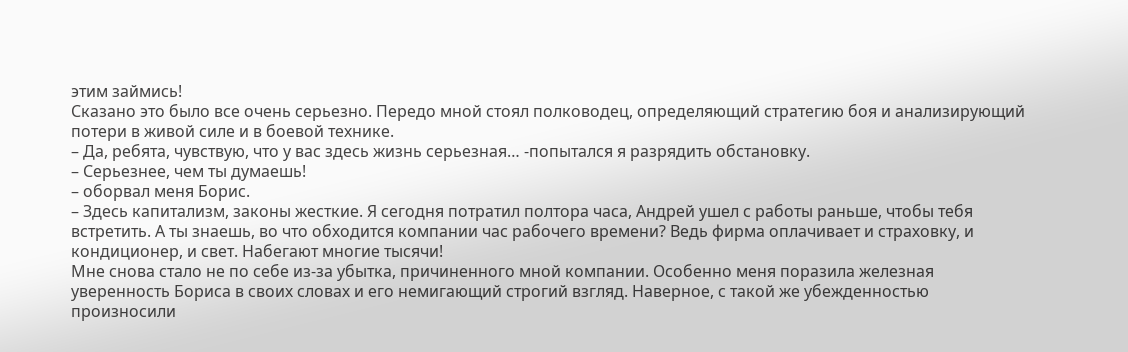этим займись!
Сказано это было все очень серьезно. Передо мной стоял полководец, определяющий стратегию боя и анализирующий потери в живой силе и в боевой технике.
– Да, ребята, чувствую, что у вас здесь жизнь серьезная… -попытался я разрядить обстановку.
– Серьезнее, чем ты думаешь!
– оборвал меня Борис.
– Здесь капитализм, законы жесткие. Я сегодня потратил полтора часа, Андрей ушел с работы раньше, чтобы тебя встретить. А ты знаешь, во что обходится компании час рабочего времени? Ведь фирма оплачивает и страховку, и кондиционер, и свет. Набегают многие тысячи!
Мне снова стало не по себе из-за убытка, причиненного мной компании. Особенно меня поразила железная уверенность Бориса в своих словах и его немигающий строгий взгляд. Наверное, с такой же убежденностью произносили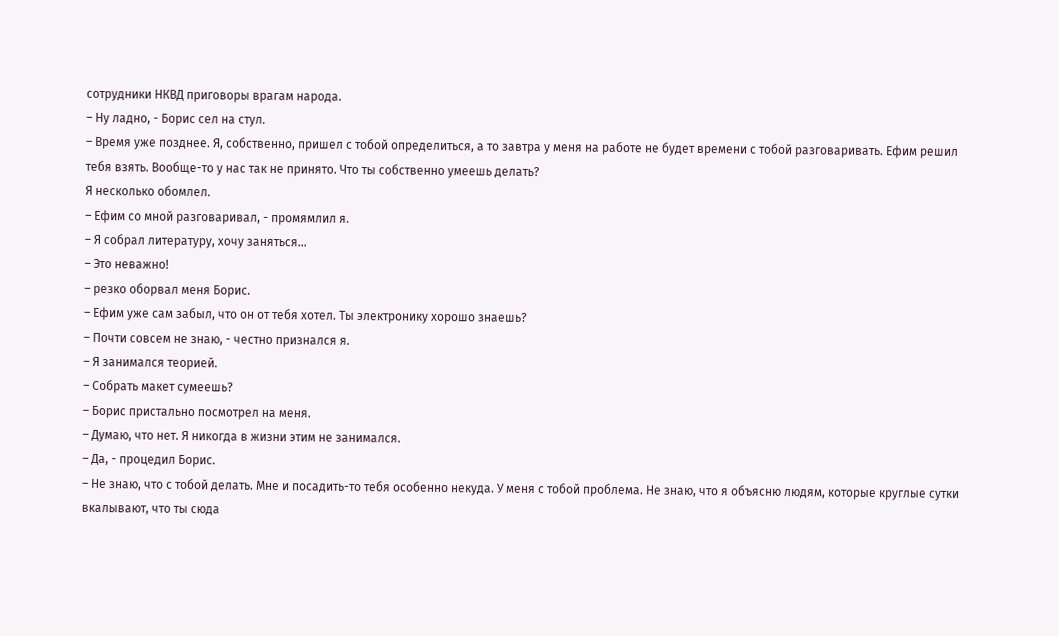сотрудники НКВД приговоры врагам народа.
– Ну ладно, - Борис сел на стул.
– Время уже позднее. Я, собственно, пришел с тобой определиться, а то завтра у меня на работе не будет времени с тобой разговаривать. Ефим решил тебя взять. Вообще-то у нас так не принято. Что ты собственно умеешь делать?
Я несколько обомлел.
– Ефим со мной разговаривал, - промямлил я.
– Я собрал литературу, хочу заняться…
– Это неважно!
– резко оборвал меня Борис.
– Ефим уже сам забыл, что он от тебя хотел. Ты электронику хорошо знаешь?
– Почти совсем не знаю, - честно признался я.
– Я занимался теорией.
– Собрать макет сумеешь?
– Борис пристально посмотрел на меня.
– Думаю, что нет. Я никогда в жизни этим не занимался.
– Да, - процедил Борис.
– Не знаю, что с тобой делать. Мне и посадить-то тебя особенно некуда. У меня с тобой проблема. Не знаю, что я объясню людям, которые круглые сутки вкалывают, что ты сюда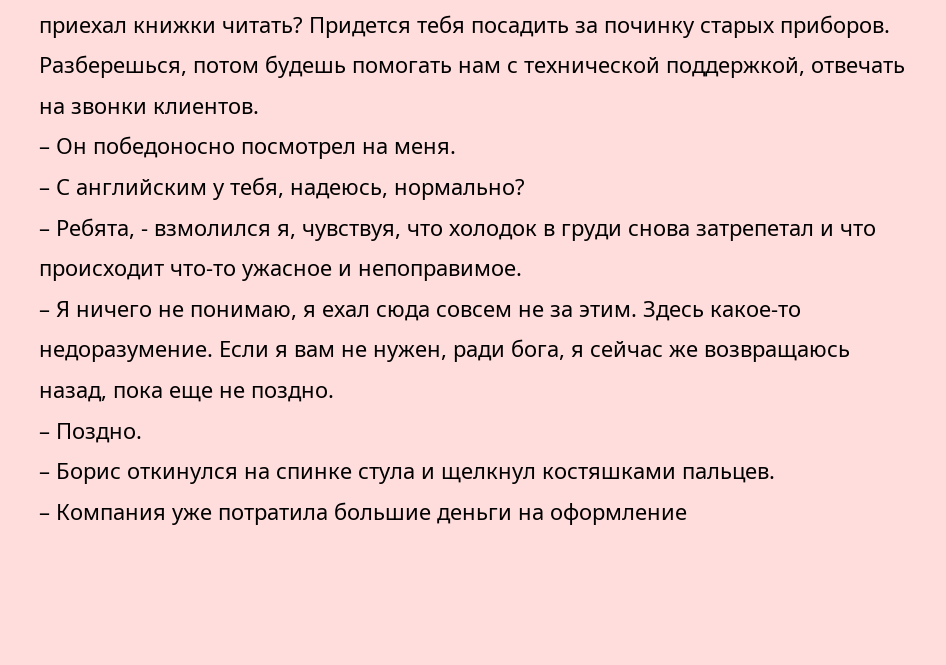приехал книжки читать? Придется тебя посадить за починку старых приборов. Разберешься, потом будешь помогать нам с технической поддержкой, отвечать на звонки клиентов.
– Он победоносно посмотрел на меня.
– С английским у тебя, надеюсь, нормально?
– Ребята, - взмолился я, чувствуя, что холодок в груди снова затрепетал и что происходит что-то ужасное и непоправимое.
– Я ничего не понимаю, я ехал сюда совсем не за этим. Здесь какое-то недоразумение. Если я вам не нужен, ради бога, я сейчас же возвращаюсь назад, пока еще не поздно.
– Поздно.
– Борис откинулся на спинке стула и щелкнул костяшками пальцев.
– Компания уже потратила большие деньги на оформление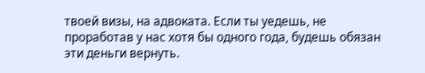твоей визы, на адвоката. Если ты уедешь, не проработав у нас хотя бы одного года, будешь обязан эти деньги вернуть.